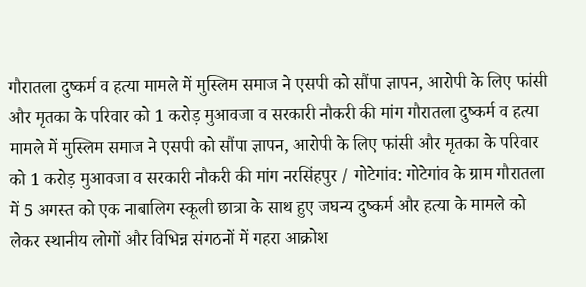गौरातला दुष्कर्म व हत्या मामले में मुस्लिम समाज ने एसपी को सौंपा ज्ञापन, आरोपी के लिए फांसी और मृतका के परिवार को 1 करोड़ मुआवजा व सरकारी नौकरी की मांग गौरातला दुष्कर्म व हत्या मामले में मुस्लिम समाज ने एसपी को सौंपा ज्ञापन, आरोपी के लिए फांसी और मृतका के परिवार को 1 करोड़ मुआवजा व सरकारी नौकरी की मांग नरसिंहपुर / गोटेगांव: गोटेगांव के ग्राम गौरातला में 5 अगस्त को एक नाबालिग स्कूली छात्रा के साथ हुए जघन्य दुष्कर्म और हत्या के मामले को लेकर स्थानीय लोगों और विभिन्न संगठनों में गहरा आक्रोश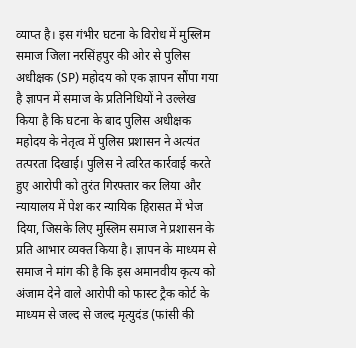व्याप्त है। इस गंभीर घटना के विरोध में मुस्लिम समाज जिला नरसिंहपुर की ओर से पुलिस अधीक्षक (SP) महोदय को एक ज्ञापन सौंपा गया है ज्ञापन में समाज के प्रतिनिधियों ने उल्लेख किया है कि घटना के बाद पुलिस अधीक्षक महोदय के नेतृत्व में पुलिस प्रशासन ने अत्यंत तत्परता दिखाई। पुलिस ने त्वरित कार्रवाई करते हुए आरोपी को तुरंत गिरफ्तार कर लिया और न्यायालय में पेश कर न्यायिक हिरासत में भेज दिया, जिसके लिए मुस्लिम समाज ने प्रशासन के प्रति आभार व्यक्त किया है। ज्ञापन के माध्यम से समाज ने मांग की है कि इस अमानवीय कृत्य को अंजाम देने वाले आरोपी को फास्ट ट्रैक कोर्ट के माध्यम से जल्द से जल्द मृत्युदंड (फांसी की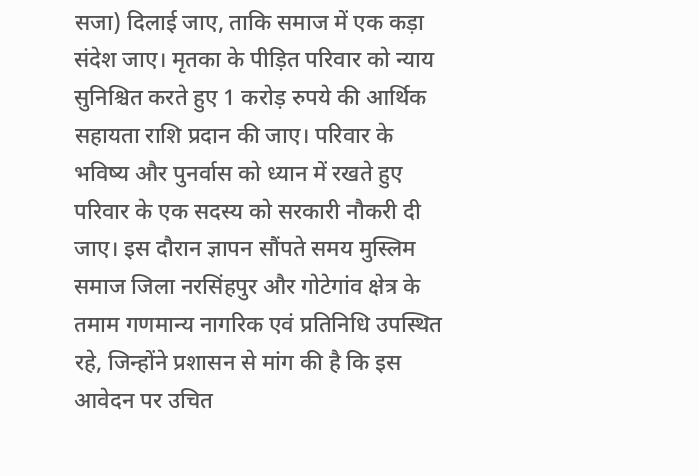सजा) दिलाई जाए, ताकि समाज में एक कड़ा संदेश जाए। मृतका के पीड़ित परिवार को न्याय सुनिश्चित करते हुए 1 करोड़ रुपये की आर्थिक सहायता राशि प्रदान की जाए। परिवार के भविष्य और पुनर्वास को ध्यान में रखते हुए परिवार के एक सदस्य को सरकारी नौकरी दी जाए। इस दौरान ज्ञापन सौंपते समय मुस्लिम समाज जिला नरसिंहपुर और गोटेगांव क्षेत्र के तमाम गणमान्य नागरिक एवं प्रतिनिधि उपस्थित रहे, जिन्होंने प्रशासन से मांग की है कि इस आवेदन पर उचित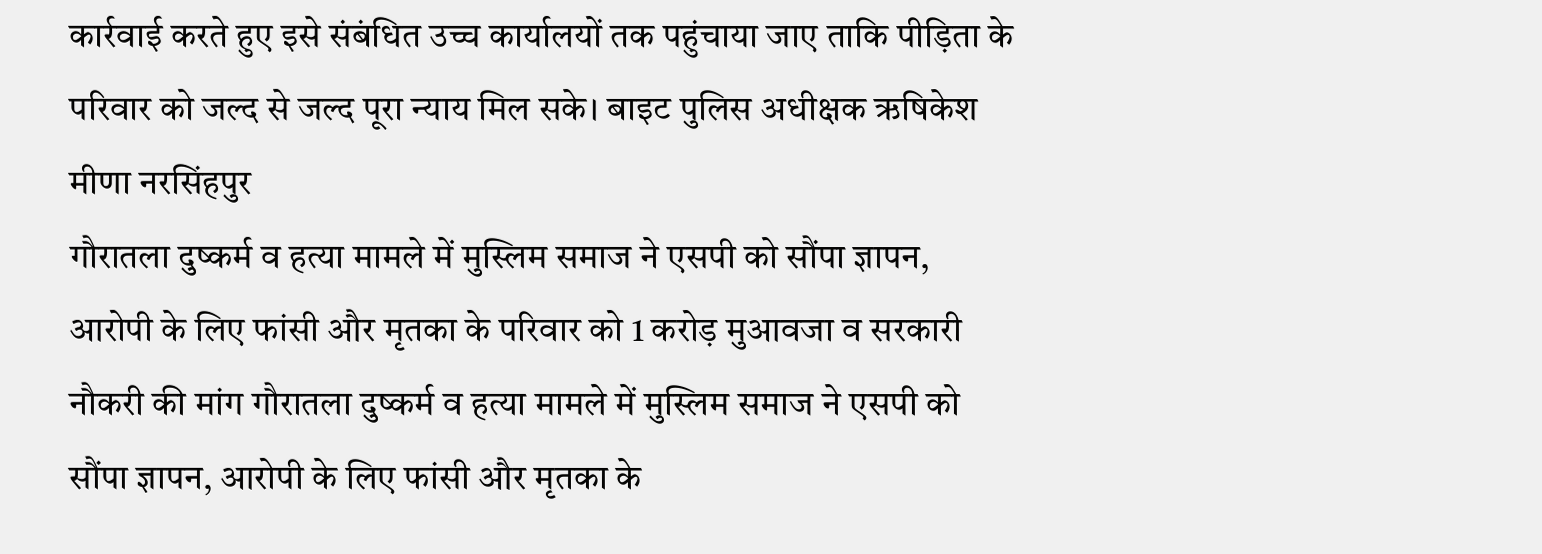कार्रवाई करते हुए इसे संबंधित उच्च कार्यालयों तक पहुंचाया जाए ताकि पीड़िता के परिवार को जल्द से जल्द पूरा न्याय मिल सके। बाइट पुलिस अधीक्षक ऋषिकेश मीणा नरसिंहपुर
गौरातला दुष्कर्म व हत्या मामले में मुस्लिम समाज ने एसपी को सौंपा ज्ञापन, आरोपी के लिए फांसी और मृतका के परिवार को 1 करोड़ मुआवजा व सरकारी नौकरी की मांग गौरातला दुष्कर्म व हत्या मामले में मुस्लिम समाज ने एसपी को सौंपा ज्ञापन, आरोपी के लिए फांसी और मृतका के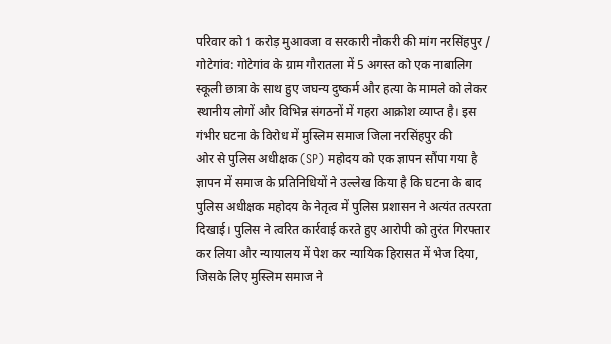परिवार को 1 करोड़ मुआवजा व सरकारी नौकरी की मांग नरसिंहपुर / गोटेगांव: गोटेगांव के ग्राम गौरातला में 5 अगस्त को एक नाबालिग स्कूली छात्रा के साथ हुए जघन्य दुष्कर्म और हत्या के मामले को लेकर स्थानीय लोगों और विभिन्न संगठनों में गहरा आक्रोश व्याप्त है। इस गंभीर घटना के विरोध में मुस्लिम समाज जिला नरसिंहपुर की
ओर से पुलिस अधीक्षक (SP) महोदय को एक ज्ञापन सौंपा गया है ज्ञापन में समाज के प्रतिनिधियों ने उल्लेख किया है कि घटना के बाद पुलिस अधीक्षक महोदय के नेतृत्व में पुलिस प्रशासन ने अत्यंत तत्परता दिखाई। पुलिस ने त्वरित कार्रवाई करते हुए आरोपी को तुरंत गिरफ्तार कर लिया और न्यायालय में पेश कर न्यायिक हिरासत में भेज दिया, जिसके लिए मुस्लिम समाज ने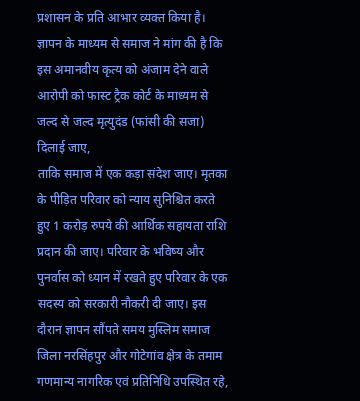प्रशासन के प्रति आभार व्यक्त किया है। ज्ञापन के माध्यम से समाज ने मांग की है कि इस अमानवीय कृत्य को अंजाम देने वाले आरोपी को फास्ट ट्रैक कोर्ट के माध्यम से जल्द से जल्द मृत्युदंड (फांसी की सजा) दिलाई जाए,
ताकि समाज में एक कड़ा संदेश जाए। मृतका के पीड़ित परिवार को न्याय सुनिश्चित करते हुए 1 करोड़ रुपये की आर्थिक सहायता राशि प्रदान की जाए। परिवार के भविष्य और पुनर्वास को ध्यान में रखते हुए परिवार के एक सदस्य को सरकारी नौकरी दी जाए। इस दौरान ज्ञापन सौंपते समय मुस्लिम समाज जिला नरसिंहपुर और गोटेगांव क्षेत्र के तमाम गणमान्य नागरिक एवं प्रतिनिधि उपस्थित रहे,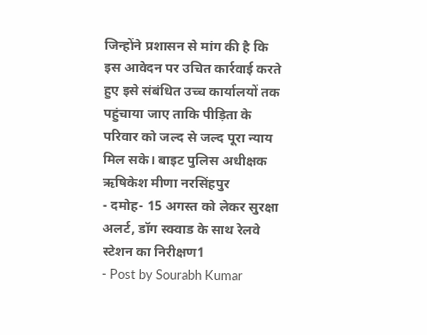जिन्होंने प्रशासन से मांग की है कि इस आवेदन पर उचित कार्रवाई करते हुए इसे संबंधित उच्च कार्यालयों तक पहुंचाया जाए ताकि पीड़िता के परिवार को जल्द से जल्द पूरा न्याय मिल सके। बाइट पुलिस अधीक्षक ऋषिकेश मीणा नरसिंहपुर
- दमोह- 15 अगस्त को लेकर सुरक्षा अलर्ट, डॉग स्क्वाड के साथ रेलवे स्टेशन का निरीक्षण1
- Post by Sourabh Kumar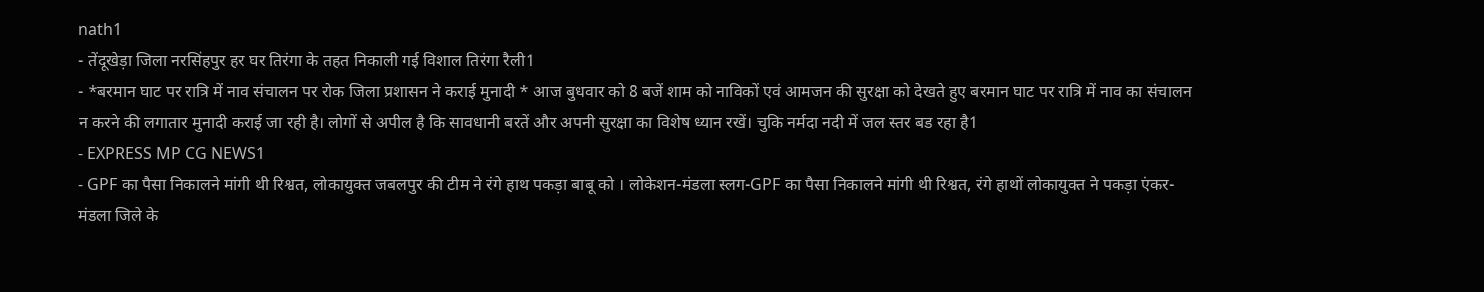nath1
- तेंदूखेड़ा जिला नरसिंहपुर हर घर तिरंगा के तहत निकाली गई विशाल तिरंगा रैली1
- *बरमान घाट पर रात्रि में नाव संचालन पर रोक जिला प्रशासन ने कराई मुनादी * आज बुधवार को 8 बजें शाम को नाविकों एवं आमजन की सुरक्षा को देखते हुए बरमान घाट पर रात्रि में नाव का संचालन न करने की लगातार मुनादी कराई जा रही है। लोगों से अपील है कि सावधानी बरतें और अपनी सुरक्षा का विशेष ध्यान रखें। चुकि नर्मदा नदी में जल स्तर बड रहा है1
- EXPRESS MP CG NEWS1
- GPF का पैसा निकालने मांगी थी रिश्वत, लोकायुक्त जबलपुर की टीम ने रंगे हाथ पकड़ा बाबू को । लोकेशन-मंडला स्लग-GPF का पैसा निकालने मांगी थी रिश्वत, रंगे हाथों लोकायुक्त ने पकड़ा एंकर-मंडला जिले के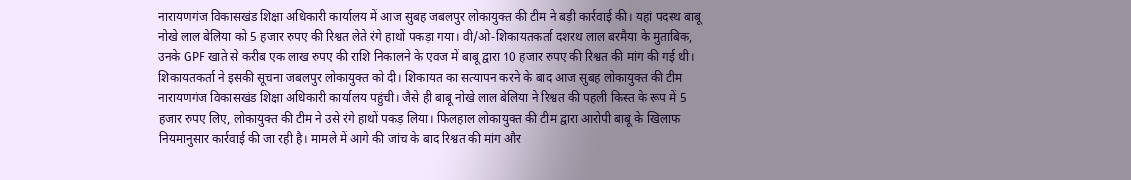नारायणगंज विकासखंड शिक्षा अधिकारी कार्यालय में आज सुबह जबलपुर लोकायुक्त की टीम ने बड़ी कार्रवाई की। यहां पदस्थ बाबू नोखे लाल बेलिया को 5 हजार रुपए की रिश्वत लेते रंगे हाथों पकड़ा गया। वी/ओ-शिकायतकर्ता दशरथ लाल बरमैया के मुताबिक, उनके GPF खाते से करीब एक लाख रुपए की राशि निकालने के एवज में बाबू द्वारा 10 हजार रुपए की रिश्वत की मांग की गई थी। शिकायतकर्ता ने इसकी सूचना जबलपुर लोकायुक्त को दी। शिकायत का सत्यापन करने के बाद आज सुबह लोकायुक्त की टीम नारायणगंज विकासखंड शिक्षा अधिकारी कार्यालय पहुंची। जैसे ही बाबू नोखे लाल बेलिया ने रिश्वत की पहली किस्त के रूप में 5 हजार रुपए लिए, लोकायुक्त की टीम ने उसे रंगे हाथों पकड़ लिया। फिलहाल लोकायुक्त की टीम द्वारा आरोपी बाबू के खिलाफ नियमानुसार कार्रवाई की जा रही है। मामले में आगे की जांच के बाद रिश्वत की मांग और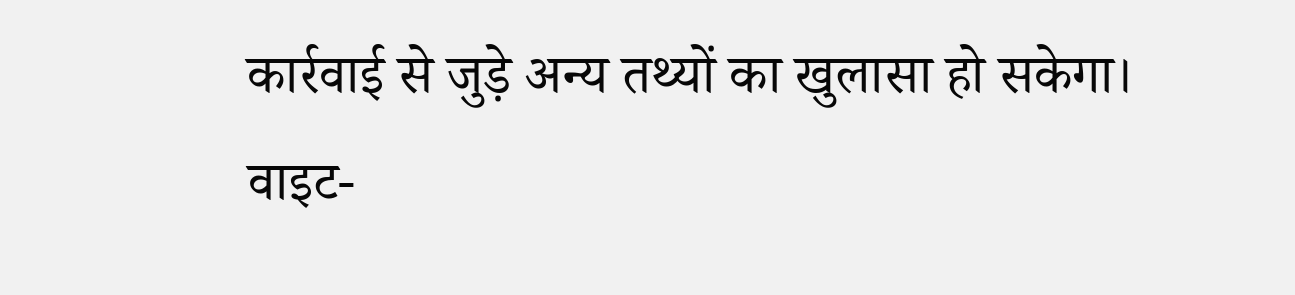कार्रवाई से जुड़े अन्य तथ्यों का खुलासा हो सकेगा। वाइट-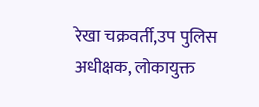रेखा चक्रवर्ती,उप पुलिस अधीक्षक, लोकायुक्त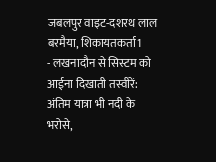जबलपुर वाइट-दशरथ लाल बरमैया, शिकायतकर्ता1
- लखनादौन से सिस्टम को आईना दिखाती तस्वीरें: अंतिम यात्रा भी नदी के भरोसे,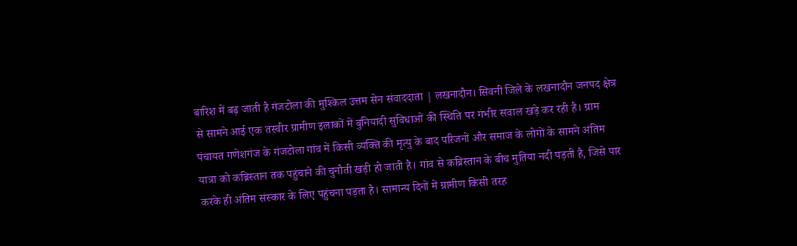बारिश में बढ़ जाती है गंजटोला की मुश्किल उत्तम सेन संवाददाता | लखनादौन। सिवनी जिले के लखनादौन जनपद क्षेत्र से सामने आई एक तस्वीर ग्रामीण इलाकों में बुनियादी सुविधाओं की स्थिति पर गंभीर सवाल खड़े कर रही है। ग्राम पंचायत गणेशगंज के गंजटोला गांव में किसी व्यक्ति की मृत्यु के बाद परिजनों और समाज के लोगों के सामने अंतिम यात्रा को कब्रिस्तान तक पहुंचाने की चुनौती खड़ी हो जाती है। गांव से कब्रिस्तान के बीच मुतिया नदी पड़ती है, जिसे पार करके ही अंतिम संस्कार के लिए पहुंचना पड़ता है। सामान्य दिनों में ग्रामीण किसी तरह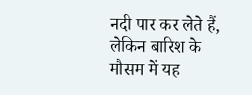नदी पार कर लेते हैं, लेकिन बारिश के मौसम में यह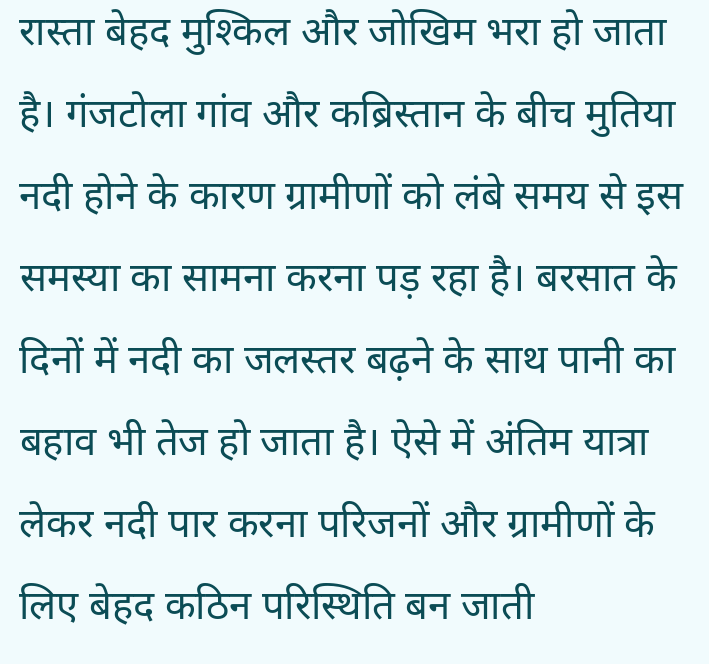रास्ता बेहद मुश्किल और जोखिम भरा हो जाता है। गंजटोला गांव और कब्रिस्तान के बीच मुतिया नदी होने के कारण ग्रामीणों को लंबे समय से इस समस्या का सामना करना पड़ रहा है। बरसात के दिनों में नदी का जलस्तर बढ़ने के साथ पानी का बहाव भी तेज हो जाता है। ऐसे में अंतिम यात्रा लेकर नदी पार करना परिजनों और ग्रामीणों के लिए बेहद कठिन परिस्थिति बन जाती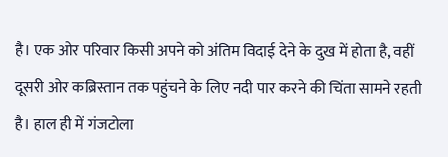है। एक ओर परिवार किसी अपने को अंतिम विदाई देने के दुख में होता है, वहीं दूसरी ओर कब्रिस्तान तक पहुंचने के लिए नदी पार करने की चिंता सामने रहती है। हाल ही में गंजटोला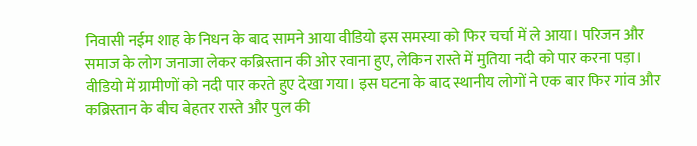निवासी नईम शाह के निधन के बाद सामने आया वीडियो इस समस्या को फिर चर्चा में ले आया। परिजन और समाज के लोग जनाजा लेकर कब्रिस्तान की ओर रवाना हुए, लेकिन रास्ते में मुतिया नदी को पार करना पड़ा। वीडियो में ग्रामीणों को नदी पार करते हुए देखा गया। इस घटना के बाद स्थानीय लोगों ने एक बार फिर गांव और कब्रिस्तान के बीच बेहतर रास्ते और पुल की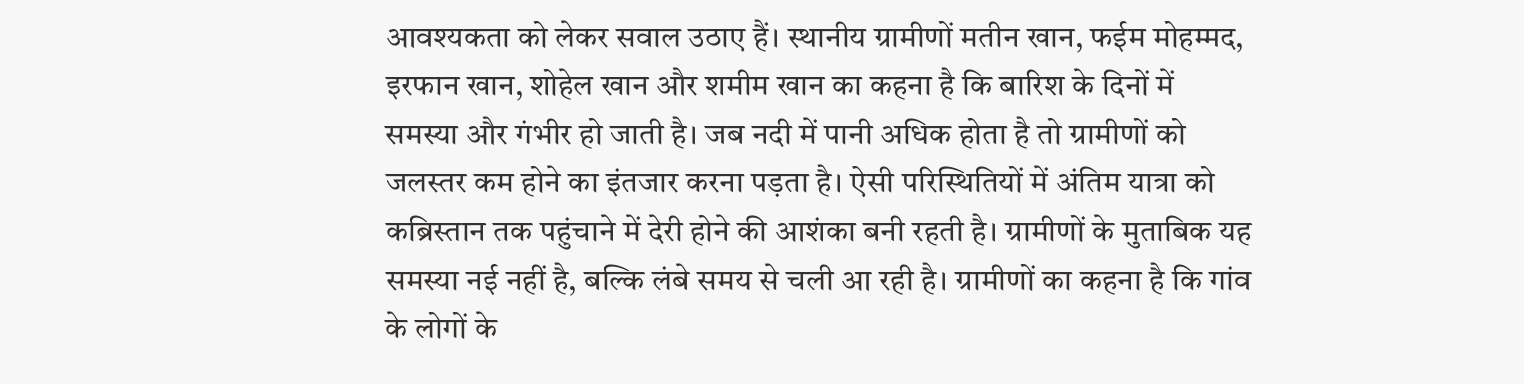आवश्यकता को लेकर सवाल उठाए हैं। स्थानीय ग्रामीणों मतीन खान, फईम मोहम्मद, इरफान खान, शोहेल खान और शमीम खान का कहना है कि बारिश के दिनों में समस्या और गंभीर हो जाती है। जब नदी में पानी अधिक होता है तो ग्रामीणों को जलस्तर कम होने का इंतजार करना पड़ता है। ऐसी परिस्थितियों में अंतिम यात्रा को कब्रिस्तान तक पहुंचाने में देरी होने की आशंका बनी रहती है। ग्रामीणों के मुताबिक यह समस्या नई नहीं है, बल्कि लंबे समय से चली आ रही है। ग्रामीणों का कहना है कि गांव के लोगों के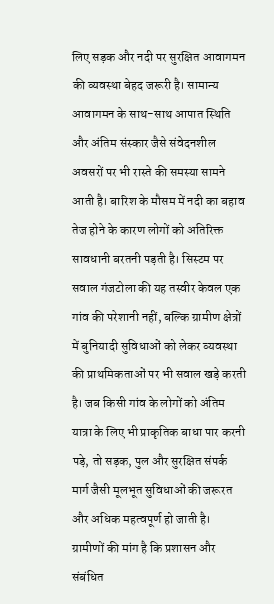लिए सड़क और नदी पर सुरक्षित आवागमन की व्यवस्था बेहद जरूरी है। सामान्य आवागमन के साथ-साथ आपात स्थिति और अंतिम संस्कार जैसे संवेदनशील अवसरों पर भी रास्ते की समस्या सामने आती है। बारिश के मौसम में नदी का बहाव तेज होने के कारण लोगों को अतिरिक्त सावधानी बरतनी पड़ती है। सिस्टम पर सवाल गंजटोला की यह तस्वीर केवल एक गांव की परेशानी नहीं, बल्कि ग्रामीण क्षेत्रों में बुनियादी सुविधाओं को लेकर व्यवस्था की प्राथमिकताओं पर भी सवाल खड़े करती है। जब किसी गांव के लोगों को अंतिम यात्रा के लिए भी प्राकृतिक बाधा पार करनी पड़े, तो सड़क, पुल और सुरक्षित संपर्क मार्ग जैसी मूलभूत सुविधाओं की जरूरत और अधिक महत्वपूर्ण हो जाती है। ग्रामीणों की मांग है कि प्रशासन और संबंधित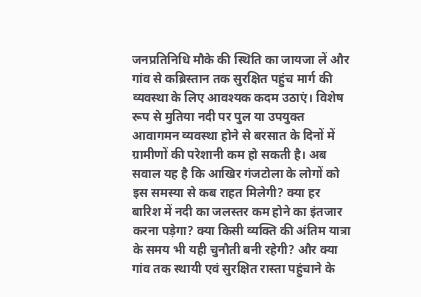जनप्रतिनिधि मौके की स्थिति का जायजा लें और गांव से कब्रिस्तान तक सुरक्षित पहुंच मार्ग की व्यवस्था के लिए आवश्यक कदम उठाएं। विशेष रूप से मुतिया नदी पर पुल या उपयुक्त आवागमन व्यवस्था होने से बरसात के दिनों में ग्रामीणों की परेशानी कम हो सकती है। अब सवाल यह है कि आखिर गंजटोला के लोगों को इस समस्या से कब राहत मिलेगी? क्या हर बारिश में नदी का जलस्तर कम होने का इंतजार करना पड़ेगा? क्या किसी व्यक्ति की अंतिम यात्रा के समय भी यही चुनौती बनी रहेगी? और क्या गांव तक स्थायी एवं सुरक्षित रास्ता पहुंचाने के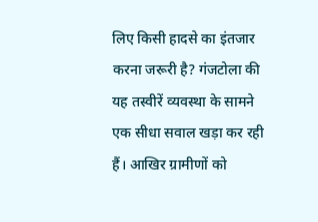लिए किसी हादसे का इंतजार करना जरूरी है? गंजटोला की यह तस्वीरें व्यवस्था के सामने एक सीधा सवाल खड़ा कर रही हैं। आखिर ग्रामीणों को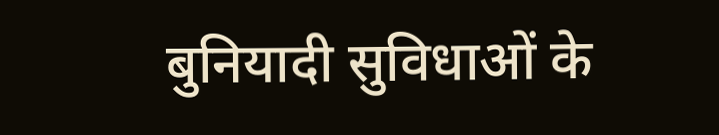बुनियादी सुविधाओं के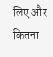लिए और कितना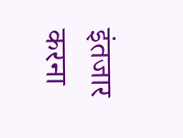इंतजार करना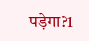पड़ेगा?1